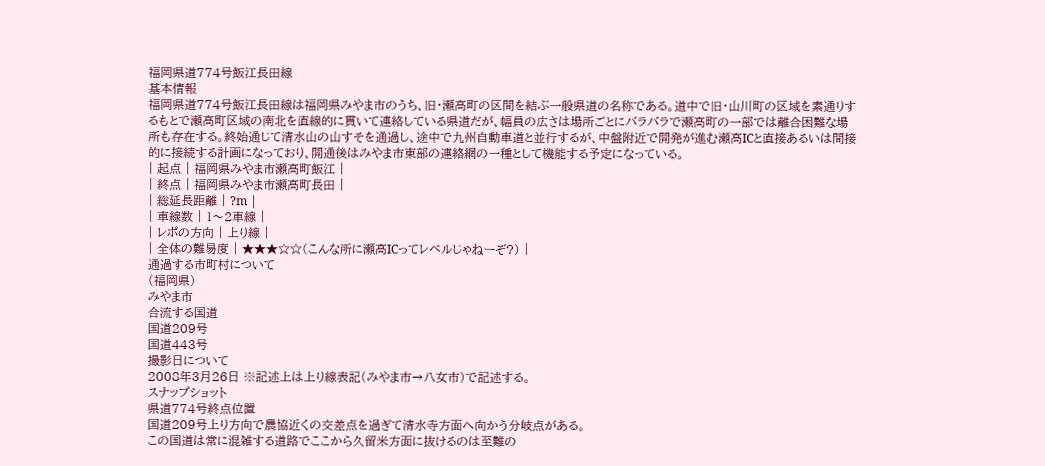福岡県道774号飯江長田線
基本情報
福岡県道774号飯江長田線は福岡県みやま市のうち、旧・瀬高町の区間を結ぶ一般県道の名称である。道中で旧・山川町の区域を素通りするもとで瀬高町区域の南北を直線的に貫いて連絡している県道だが、幅員の広さは場所ごとにバラバラで瀬高町の一部では離合困難な場所も存在する。終始通じて清水山の山すそを通過し、途中で九州自動車道と並行するが、中盤附近で開発が進む瀬高ICと直接あるいは間接的に接続する計画になっており、開通後はみやま市東部の連絡網の一種として機能する予定になっている。
| 起点 | 福岡県みやま市瀬高町飯江 |
| 終点 | 福岡県みやま市瀬高町長田 |
| 総延長距離 | ?m |
| 車線数 | 1〜2車線 |
| レポの方向 | 上り線 |
| 全体の難易度 | ★★★☆☆(こんな所に瀬高ICってレベルじゃねーぞ?) |
通過する市町村について
(福岡県)
みやま市
合流する国道
国道209号
国道443号
撮影日について
2008年3月26日 ※記述上は上り線表記(みやま市→八女市)で記述する。
スナップショット
県道774号終点位置
国道209号上り方向で農協近くの交差点を過ぎて清水寺方面へ向かう分岐点がある。
この国道は常に混雑する道路でここから久留米方面に抜けるのは至難の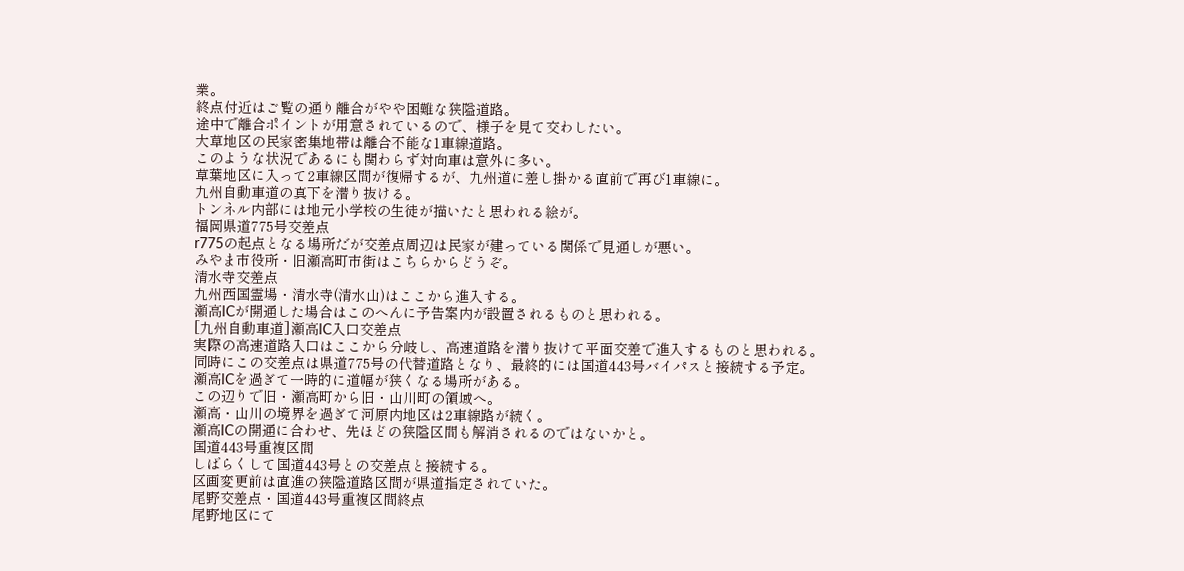業。
終点付近はご覧の通り離合がやや困難な狭隘道路。
途中で離合ポイントが用意されているので、様子を見て交わしたい。
大草地区の民家密集地帯は離合不能な1車線道路。
このような状況であるにも関わらず対向車は意外に多い。
草葉地区に入って2車線区間が復帰するが、九州道に差し掛かる直前で再び1車線に。
九州自動車道の真下を潜り抜ける。
トンネル内部には地元小学校の生徒が描いたと思われる絵が。
福岡県道775号交差点
r775の起点となる場所だが交差点周辺は民家が建っている関係で見通しが悪い。
みやま市役所・旧瀬高町市街はこちらからどうぞ。
清水寺交差点
九州西国霊場・清水寺(清水山)はここから進入する。
瀬高ICが開通した場合はこのへんに予告案内が設置されるものと思われる。
[九州自動車道]瀬高IC入口交差点
実際の高速道路入口はここから分岐し、高速道路を潜り抜けて平面交差で進入するものと思われる。
同時にこの交差点は県道775号の代替道路となり、最終的には国道443号バイパスと接続する予定。
瀬高ICを過ぎて一時的に道幅が狭くなる場所がある。
この辺りで旧・瀬高町から旧・山川町の領域へ。
瀬高・山川の境界を過ぎて河原内地区は2車線路が続く。
瀬高ICの開通に合わせ、先ほどの狭隘区間も解消されるのではないかと。
国道443号重複区間
しばらくして国道443号との交差点と接続する。
区画変更前は直進の狭隘道路区間が県道指定されていた。
尾野交差点・国道443号重複区間終点
尾野地区にて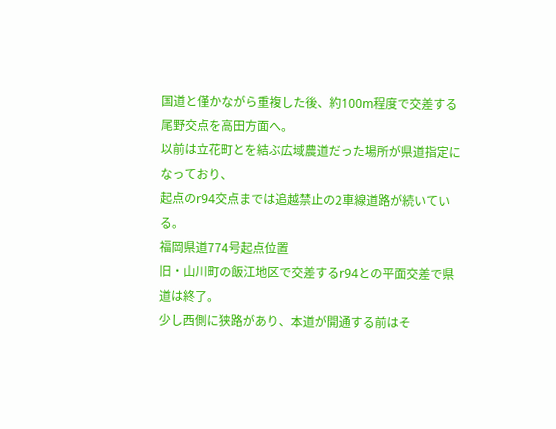国道と僅かながら重複した後、約100m程度で交差する尾野交点を高田方面へ。
以前は立花町とを結ぶ広域農道だった場所が県道指定になっており、
起点のr94交点までは追越禁止の2車線道路が続いている。
福岡県道774号起点位置
旧・山川町の飯江地区で交差するr94との平面交差で県道は終了。
少し西側に狭路があり、本道が開通する前はそ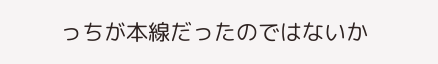っちが本線だったのではないか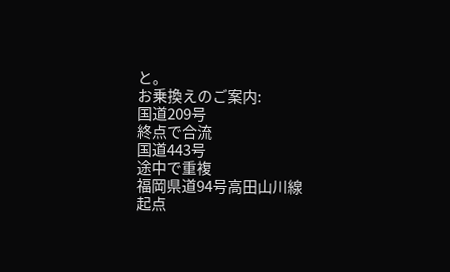と。
お乗換えのご案内:
国道209号
終点で合流
国道443号
途中で重複
福岡県道94号高田山川線
起点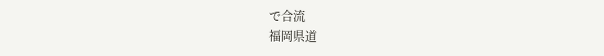で合流
福岡県道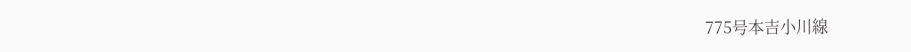775号本吉小川線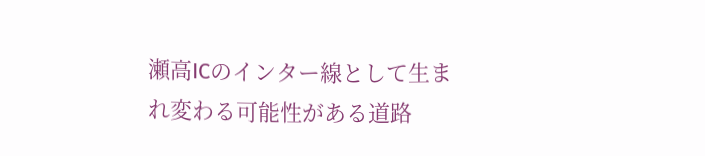瀬高ICのインター線として生まれ変わる可能性がある道路